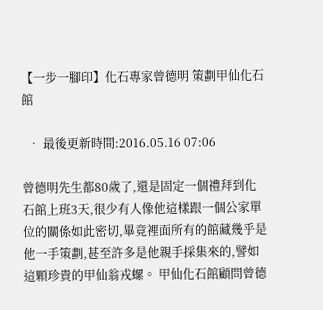【一步一腳印】化石專家曾德明 策劃甲仙化石館

  • 最後更新時間:2016.05.16 07:06

曾德明先生都80歲了,還是固定一個禮拜到化石館上班3天,很少有人像他這樣跟一個公家單位的關係如此密切,畢竟裡面所有的館藏幾乎是他一手策劃,甚至許多是他親手採集來的,譬如這顆珍貴的甲仙翁戎螺。 甲仙化石館顧問曾德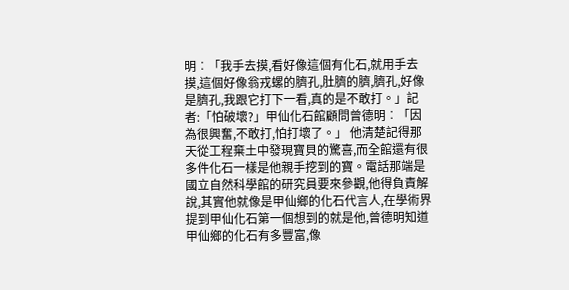明︰「我手去摸,看好像這個有化石,就用手去摸,這個好像翁戎螺的臍孔,肚臍的臍,臍孔,好像是臍孔,我跟它打下一看,真的是不敢打。」記者:「怕破壞?」甲仙化石館顧問曾德明︰「因為很興奮,不敢打,怕打壞了。」 他清楚記得那天從工程棄土中發現寶貝的驚喜,而全館還有很多件化石一樣是他親手挖到的寶。電話那端是國立自然科學館的研究員要來參觀,他得負責解說,其實他就像是甲仙鄉的化石代言人,在學術界提到甲仙化石第一個想到的就是他,曾德明知道甲仙鄉的化石有多豐富,像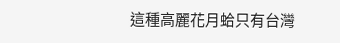這種高麗花月蛤只有台灣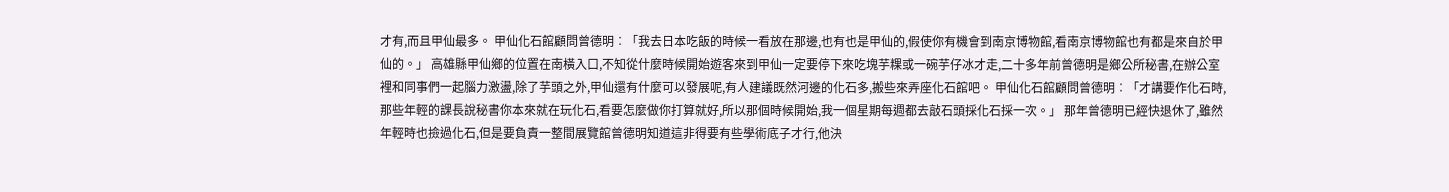才有,而且甲仙最多。 甲仙化石館顧問曾德明︰「我去日本吃飯的時候一看放在那邊,也有也是甲仙的,假使你有機會到南京博物館,看南京博物館也有都是來自於甲仙的。」 高雄縣甲仙鄉的位置在南橫入口,不知從什麼時候開始遊客來到甲仙一定要停下來吃塊芋粿或一碗芋仔冰才走,二十多年前曾德明是鄉公所秘書,在辦公室裡和同事們一起腦力激盪,除了芋頭之外,甲仙還有什麼可以發展呢,有人建議既然河邊的化石多,搬些來弄座化石館吧。 甲仙化石館顧問曾德明︰「才講要作化石時,那些年輕的課長說秘書你本來就在玩化石,看要怎麼做你打算就好,所以那個時候開始,我一個星期每週都去敲石頭採化石採一次。」 那年曾德明已經快退休了,雖然年輕時也撿過化石,但是要負責一整間展覽館曾德明知道這非得要有些學術底子才行,他決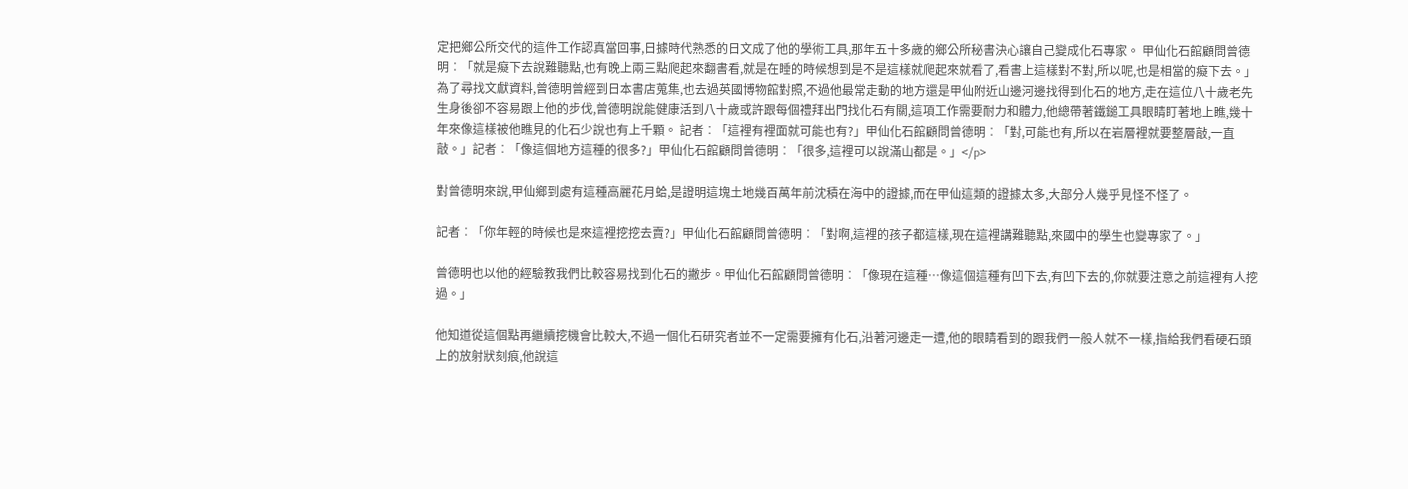定把鄉公所交代的這件工作認真當回事,日據時代熟悉的日文成了他的學術工具,那年五十多歲的鄉公所秘書決心讓自己變成化石專家。 甲仙化石館顧問曾德明︰「就是癡下去說難聽點,也有晚上兩三點爬起來翻書看,就是在睡的時候想到是不是這樣就爬起來就看了,看書上這樣對不對,所以呢,也是相當的癡下去。」 為了尋找文獻資料,曾德明曾經到日本書店蒐集,也去過英國博物館對照,不過他最常走動的地方還是甲仙附近山邊河邊找得到化石的地方,走在這位八十歲老先生身後卻不容易跟上他的步伐,曾德明說能健康活到八十歲或許跟每個禮拜出門找化石有關,這項工作需要耐力和體力,他總帶著鐵鎚工具眼睛盯著地上瞧,幾十年來像這樣被他瞧見的化石少說也有上千顆。 記者︰「這裡有裡面就可能也有?」甲仙化石館顧問曾德明︰「對,可能也有,所以在岩層裡就要整層敲,一直敲。」記者︰「像這個地方這種的很多?」甲仙化石館顧問曾德明︰「很多,這裡可以說滿山都是。」</p>

對曾德明來說,甲仙鄉到處有這種高麗花月蛤,是證明這塊土地幾百萬年前沈積在海中的證據,而在甲仙這類的證據太多,大部分人幾乎見怪不怪了。

記者︰「你年輕的時候也是來這裡挖挖去賣?」甲仙化石館顧問曾德明︰「對啊,這裡的孩子都這樣,現在這裡講難聽點,來國中的學生也變專家了。」

曾德明也以他的經驗教我們比較容易找到化石的撇步。甲仙化石館顧問曾德明︰「像現在這種…像這個這種有凹下去,有凹下去的,你就要注意之前這裡有人挖過。」

他知道從這個點再繼續挖機會比較大,不過一個化石研究者並不一定需要擁有化石,沿著河邊走一遭,他的眼睛看到的跟我們一般人就不一樣,指給我們看硬石頭上的放射狀刻痕,他說這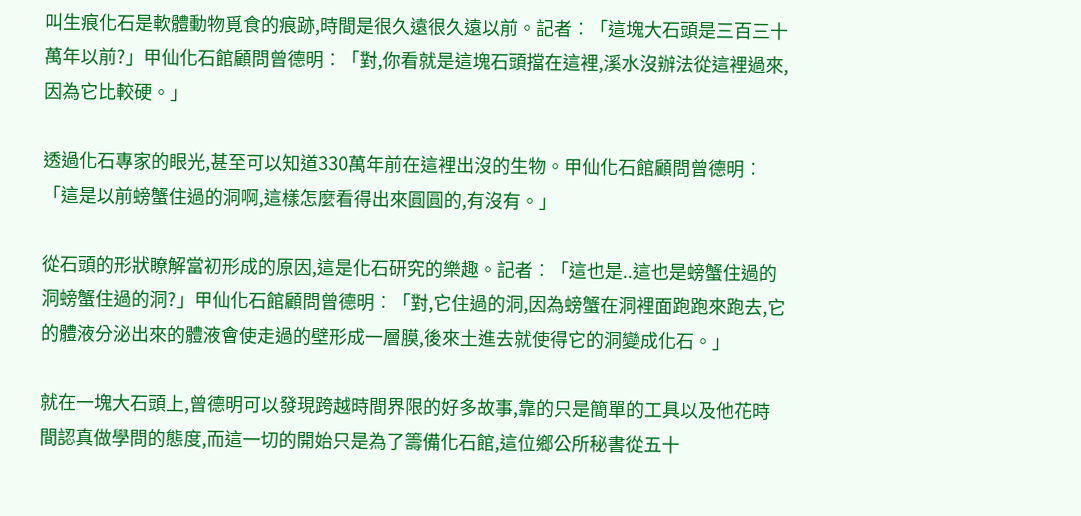叫生痕化石是軟體動物覓食的痕跡,時間是很久遠很久遠以前。記者︰「這塊大石頭是三百三十萬年以前?」甲仙化石館顧問曾德明︰「對,你看就是這塊石頭擋在這裡,溪水沒辦法從這裡過來,因為它比較硬。」

透過化石專家的眼光,甚至可以知道330萬年前在這裡出沒的生物。甲仙化石館顧問曾德明︰「這是以前螃蟹住過的洞啊,這樣怎麼看得出來圓圓的,有沒有。」

從石頭的形狀瞭解當初形成的原因,這是化石研究的樂趣。記者︰「這也是..這也是螃蟹住過的洞螃蟹住過的洞?」甲仙化石館顧問曾德明︰「對,它住過的洞,因為螃蟹在洞裡面跑跑來跑去,它的體液分泌出來的體液會使走過的壁形成一層膜,後來土進去就使得它的洞變成化石。」

就在一塊大石頭上,曾德明可以發現跨越時間界限的好多故事,靠的只是簡單的工具以及他花時間認真做學問的態度,而這一切的開始只是為了籌備化石館,這位鄉公所秘書從五十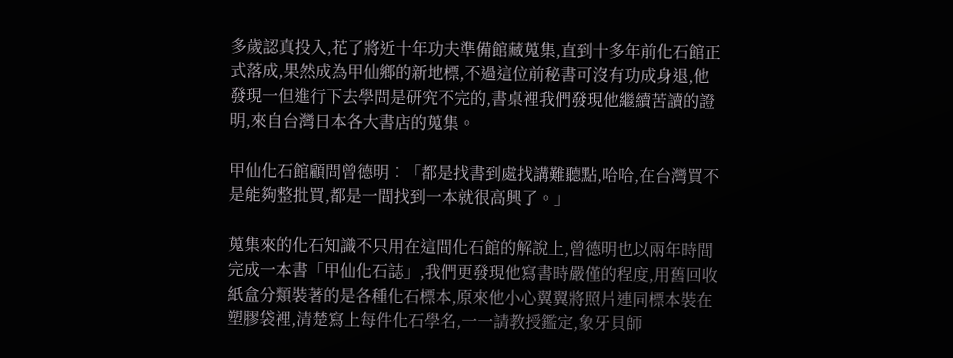多歲認真投入,花了將近十年功夫準備館藏蒐集,直到十多年前化石館正式落成,果然成為甲仙鄉的新地標,不過這位前秘書可沒有功成身退,他發現一但進行下去學問是研究不完的,書桌裡我們發現他繼續苦讀的證明,來自台灣日本各大書店的蒐集。

甲仙化石館顧問曾德明︰「都是找書到處找講難聽點,哈哈,在台灣買不是能夠整批買,都是一間找到一本就很高興了。」

蒐集來的化石知識不只用在這間化石館的解說上,曾德明也以兩年時間完成一本書「甲仙化石誌」,我們更發現他寫書時嚴僅的程度,用舊回收紙盒分類裝著的是各種化石標本,原來他小心翼翼將照片連同標本裝在塑膠袋裡,清楚寫上每件化石學名,一一請教授鑑定,象牙貝師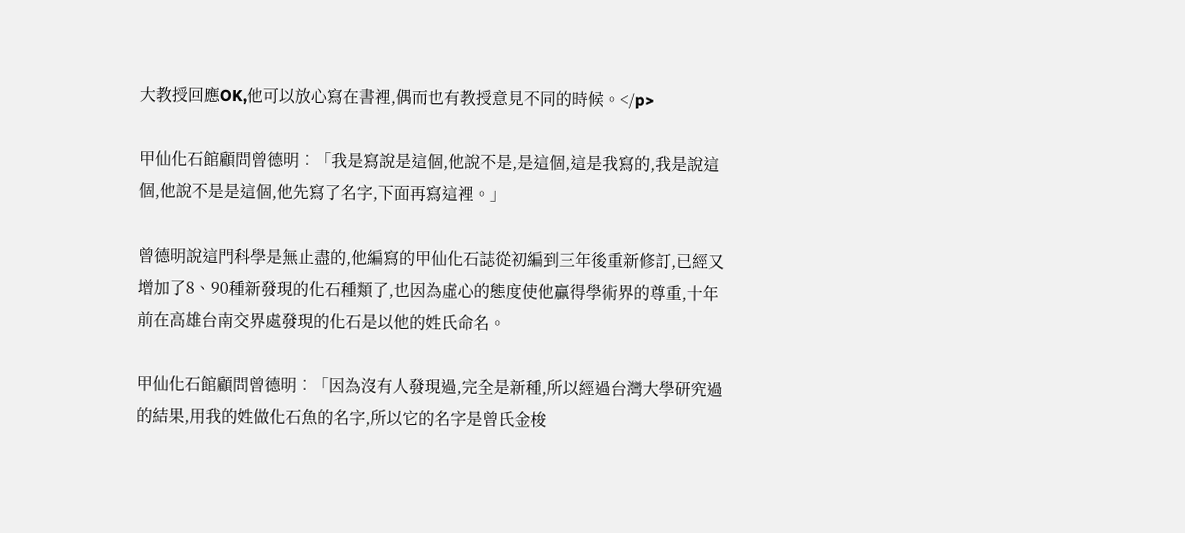大教授回應OK,他可以放心寫在書裡,偶而也有教授意見不同的時候。</p>

甲仙化石館顧問曾德明︰「我是寫說是這個,他說不是,是這個,這是我寫的,我是說這個,他說不是是這個,他先寫了名字,下面再寫這裡。」

曾德明說這門科學是無止盡的,他編寫的甲仙化石誌從初編到三年後重新修訂,已經又增加了8、90種新發現的化石種類了,也因為虛心的態度使他贏得學術界的尊重,十年前在高雄台南交界處發現的化石是以他的姓氏命名。

甲仙化石館顧問曾德明︰「因為沒有人發現過,完全是新種,所以經過台灣大學研究過的結果,用我的姓做化石魚的名字,所以它的名字是曾氏金梭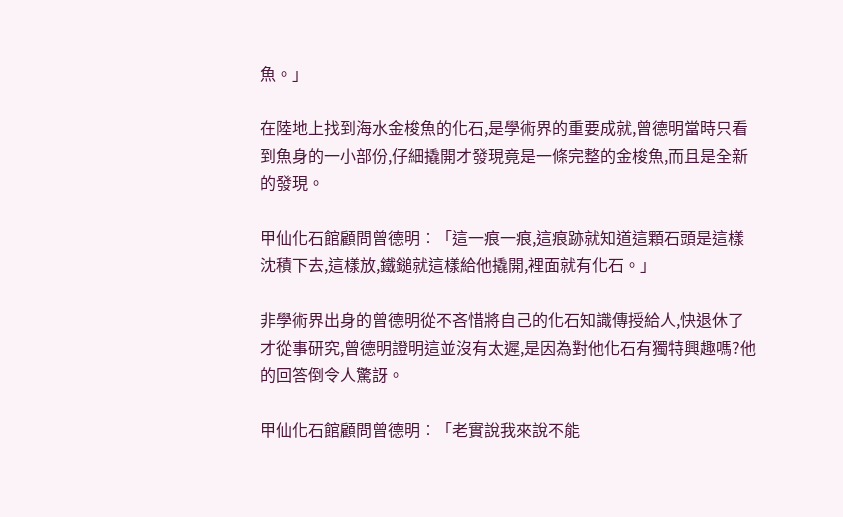魚。」

在陸地上找到海水金梭魚的化石,是學術界的重要成就,曾德明當時只看到魚身的一小部份,仔細撬開才發現竟是一條完整的金梭魚,而且是全新的發現。

甲仙化石館顧問曾德明︰「這一痕一痕,這痕跡就知道這顆石頭是這樣沈積下去,這樣放,鐵鎚就這樣給他撬開,裡面就有化石。」

非學術界出身的曾德明從不吝惜將自己的化石知識傳授給人,快退休了才從事研究,曾德明證明這並沒有太遲,是因為對他化石有獨特興趣嗎?他的回答倒令人驚訝。

甲仙化石館顧問曾德明︰「老實說我來說不能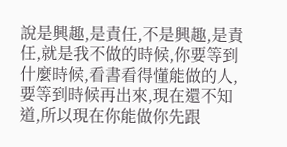說是興趣,是責任,不是興趣,是責任,就是我不做的時候,你要等到什麼時候,看書看得懂能做的人,要等到時候再出來,現在還不知道,所以現在你能做你先跟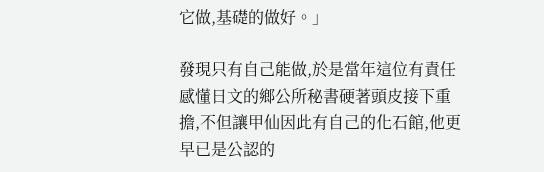它做,基礎的做好。」

發現只有自己能做,於是當年這位有責任感懂日文的鄉公所秘書硬著頭皮接下重擔,不但讓甲仙因此有自己的化石館,他更早已是公認的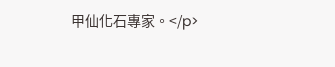甲仙化石專家。</p>